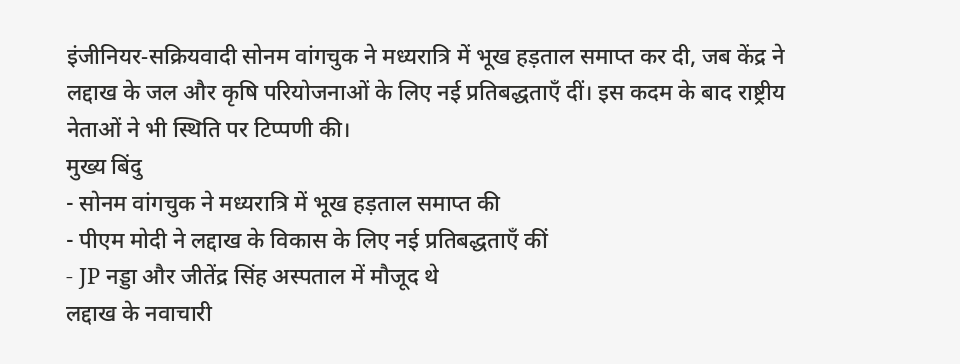इंजीनियर‑सक्रियवादी सोनम वांगचुक ने मध्यरात्रि में भूख हड़ताल समाप्त कर दी, जब केंद्र ने लद्दाख के जल और कृषि परियोजनाओं के लिए नई प्रतिबद्धताएँ दीं। इस कदम के बाद राष्ट्रीय नेताओं ने भी स्थिति पर टिप्पणी की।
मुख्य बिंदु
- सोनम वांगचुक ने मध्यरात्रि में भूख हड़ताल समाप्त की
- पीएम मोदी ने लद्दाख के विकास के लिए नई प्रतिबद्धताएँ कीं
- JP नड्डा और जीतेंद्र सिंह अस्पताल में मौजूद थे
लद्दाख के नवाचारी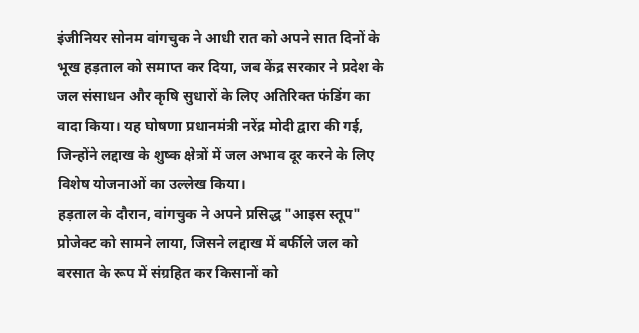इंजीनियर सोनम वांगचुक ने आधी रात को अपने सात दिनों के भूख हड़ताल को समाप्त कर दिया, जब केंद्र सरकार ने प्रदेश के जल संसाधन और कृषि सुधारों के लिए अतिरिक्त फंडिंग का वादा किया। यह घोषणा प्रधानमंत्री नरेंद्र मोदी द्वारा की गई, जिन्होंने लद्दाख के शुष्क क्षेत्रों में जल अभाव दूर करने के लिए विशेष योजनाओं का उल्लेख किया।
हड़ताल के दौरान, वांगचुक ने अपने प्रसिद्ध "आइस स्तूप" प्रोजेक्ट को सामने लाया, जिसने लद्दाख में बर्फीले जल को बरसात के रूप में संग्रहित कर किसानों को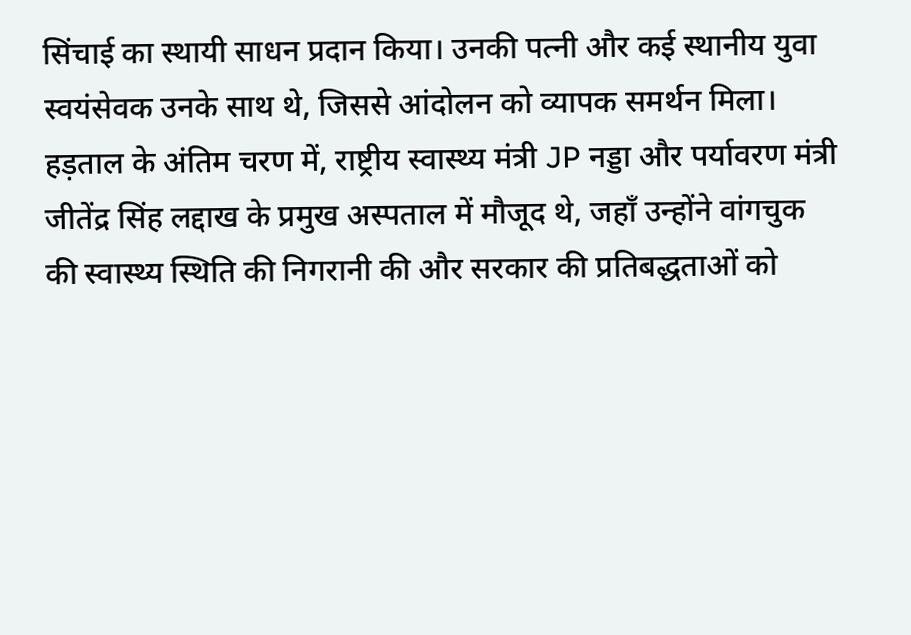सिंचाई का स्थायी साधन प्रदान किया। उनकी पत्नी और कई स्थानीय युवा स्वयंसेवक उनके साथ थे, जिससे आंदोलन को व्यापक समर्थन मिला।
हड़ताल के अंतिम चरण में, राष्ट्रीय स्वास्थ्य मंत्री JP नड्डा और पर्यावरण मंत्री जीतेंद्र सिंह लद्दाख के प्रमुख अस्पताल में मौजूद थे, जहाँ उन्होंने वांगचुक की स्वास्थ्य स्थिति की निगरानी की और सरकार की प्रतिबद्धताओं को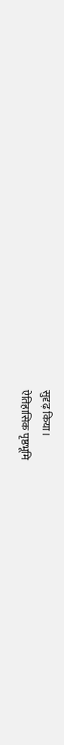सुदृढ़ किया।
ऐतिहासिक पृष्ठभूमि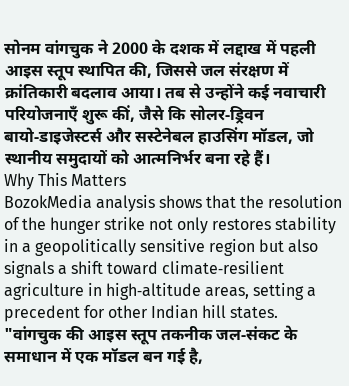सोनम वांगचुक ने 2000 के दशक में लद्दाख में पहली आइस स्तूप स्थापित की, जिससे जल संरक्षण में क्रांतिकारी बदलाव आया। तब से उन्होंने कई नवाचारी परियोजनाएँ शुरू कीं, जैसे कि सोलर‑ड्रिवन बायो‑डाइजेस्टर्स और सस्टेनेबल हाउसिंग मॉडल, जो स्थानीय समुदायों को आत्मनिर्भर बना रहे हैं।
Why This Matters
BozokMedia analysis shows that the resolution of the hunger strike not only restores stability in a geopolitically sensitive region but also signals a shift toward climate‑resilient agriculture in high‑altitude areas, setting a precedent for other Indian hill states.
"वांगचुक की आइस स्तूप तकनीक जल‑संकट के समाधान में एक मॉडल बन गई है,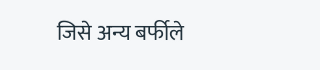जिसे अन्य बर्फीले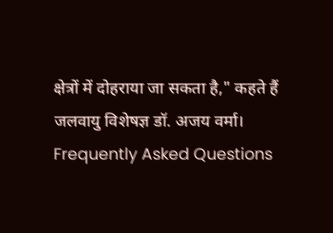क्षेत्रों में दोहराया जा सकता है," कहते हैं जलवायु विशेषज्ञ डॉ. अजय वर्मा।
Frequently Asked Questions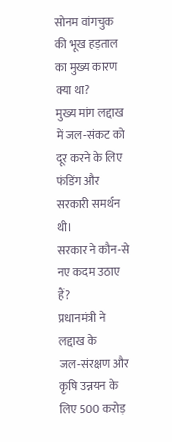सोनम वांगचुक की भूख हड़ताल का मुख्य कारण क्या था?
मुख्य मांग लद्दाख में जल‑संकट को दूर करने के लिए फंडिंग और सरकारी समर्थन थी।
सरकार ने कौन‑से नए कदम उठाए हैं?
प्रधानमंत्री ने लद्दाख के जल‑संरक्षण और कृषि उन्नयन के लिए 500 करोड़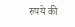रुपये की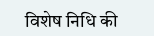विशेष निधि की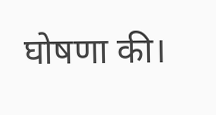घोषणा की।